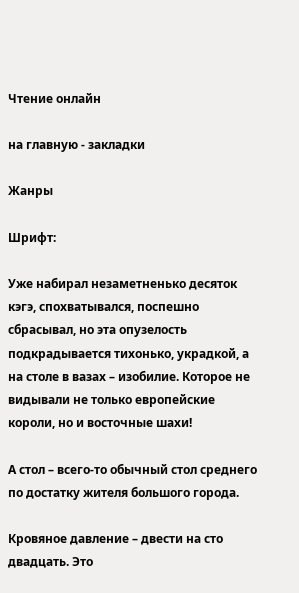Чтение онлайн

на главную - закладки

Жанры

Шрифт:

Уже набирал незаметненько десяток кэгэ, спохватывался, поспешно сбрасывал, но эта опузелость подкрадывается тихонько, украдкой, а на столе в вазах – изобилие. Которое не видывали не только европейские короли, но и восточные шахи!

А стол – всего-то обычный стол среднего по достатку жителя большого города.

Кровяное давление – двести на сто двадцать. Это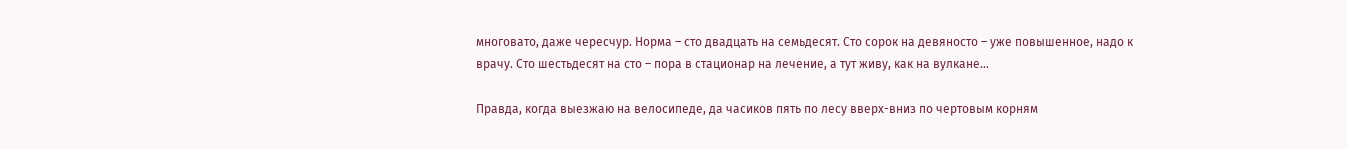многовато, даже чересчур. Норма – сто двадцать на семьдесят. Сто сорок на девяносто – уже повышенное, надо к врачу. Сто шестьдесят на сто – пора в стационар на лечение, а тут живу, как на вулкане…

Правда, когда выезжаю на велосипеде, да часиков пять по лесу вверх-вниз по чертовым корням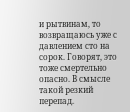и рытвинам, то возвращаюсь уже с давлением сто на сорок. Говорят, это тоже смертельно опасно. В смысле такой резкий перепад.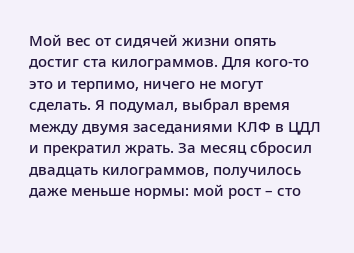Мой вес от сидячей жизни опять достиг ста килограммов. Для кого-то это и терпимо, ничего не могут сделать. Я подумал, выбрал время между двумя заседаниями КЛФ в ЦДЛ и прекратил жрать. За месяц сбросил двадцать килограммов, получилось даже меньше нормы: мой рост – сто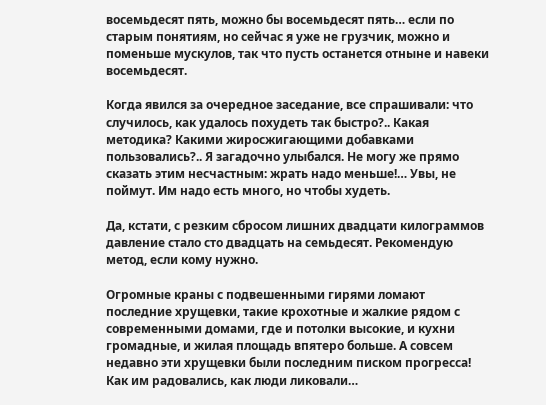восемьдесят пять, можно бы восемьдесят пять… если по старым понятиям, но сейчас я уже не грузчик, можно и поменьше мускулов, так что пусть останется отныне и навеки восемьдесят.

Когда явился за очередное заседание, все спрашивали: что случилось, как удалось похудеть так быстро?.. Какая методика? Какими жиросжигающими добавками пользовались?.. Я загадочно улыбался. Не могу же прямо сказать этим несчастным: жрать надо меньше!… Увы, не поймут. Им надо есть много, но чтобы худеть.

Да, кстати, с резким сбросом лишних двадцати килограммов давление стало сто двадцать на семьдесят. Рекомендую метод, если кому нужно.

Огромные краны с подвешенными гирями ломают последние хрущевки, такие крохотные и жалкие рядом с современными домами, где и потолки высокие, и кухни громадные, и жилая площадь впятеро больше. А совсем недавно эти хрущевки были последним писком прогресса! Как им радовались, как люди ликовали…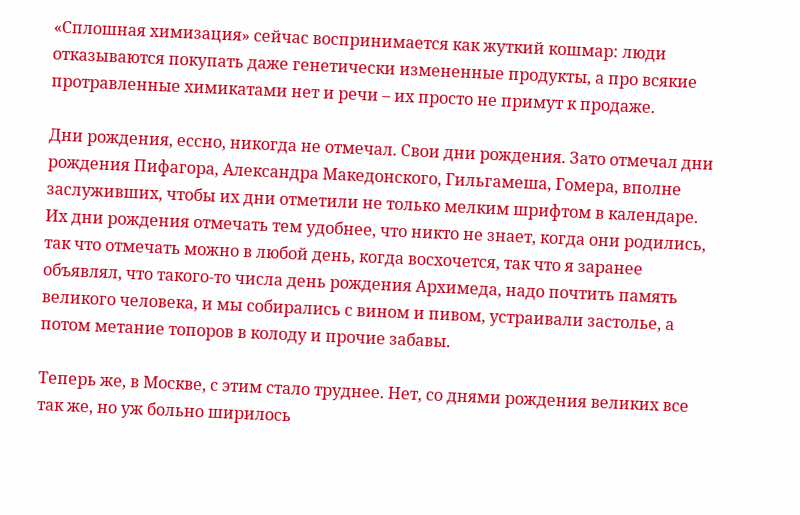«Сплошная химизация» сейчас воспринимается как жуткий кошмар: люди отказываются покупать даже генетически измененные продукты, а про всякие протравленные химикатами нет и речи – их просто не примут к продаже.

Дни рождения, ессно, никогда не отмечал. Свои дни рождения. Зато отмечал дни рождения Пифагора, Александра Македонского, Гильгамеша, Гомера, вполне заслуживших, чтобы их дни отметили не только мелким шрифтом в календаре. Их дни рождения отмечать тем удобнее, что никто не знает, когда они родились, так что отмечать можно в любой день, когда восхочется, так что я заранее объявлял, что такого-то числа день рождения Архимеда, надо почтить память великого человека, и мы собирались с вином и пивом, устраивали застолье, а потом метание топоров в колоду и прочие забавы.

Теперь же, в Москве, с этим стало труднее. Нет, со днями рождения великих все так же, но уж больно ширилось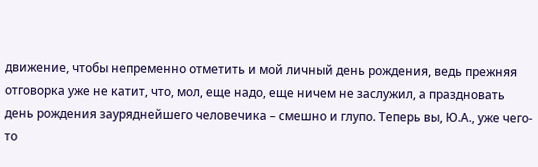движение, чтобы непременно отметить и мой личный день рождения, ведь прежняя отговорка уже не катит, что, мол, еще надо, еще ничем не заслужил, а праздновать день рождения зауряднейшего человечика – смешно и глупо. Теперь вы, Ю.А., уже чего-то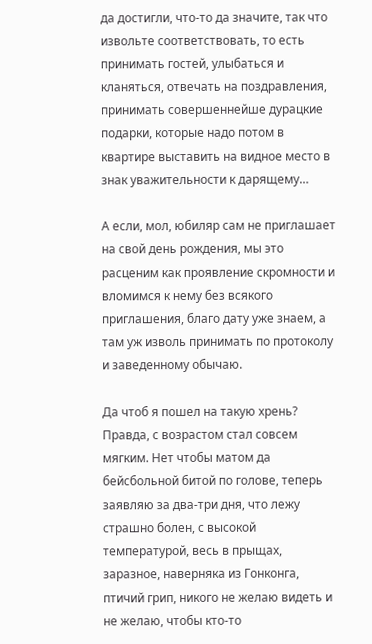да достигли, что-то да значите, так что извольте соответствовать, то есть принимать гостей, улыбаться и кланяться, отвечать на поздравления, принимать совершеннейше дурацкие подарки, которые надо потом в квартире выставить на видное место в знак уважительности к дарящему…

А если, мол, юбиляр сам не приглашает на свой день рождения, мы это расценим как проявление скромности и вломимся к нему без всякого приглашения, благо дату уже знаем, а там уж изволь принимать по протоколу и заведенному обычаю.

Да чтоб я пошел на такую хрень? Правда, с возрастом стал совсем мягким. Нет чтобы матом да бейсбольной битой по голове, теперь заявляю за два-три дня, что лежу страшно болен, с высокой температурой, весь в прыщах, заразное, наверняка из Гонконга, птичий грип, никого не желаю видеть и не желаю, чтобы кто-то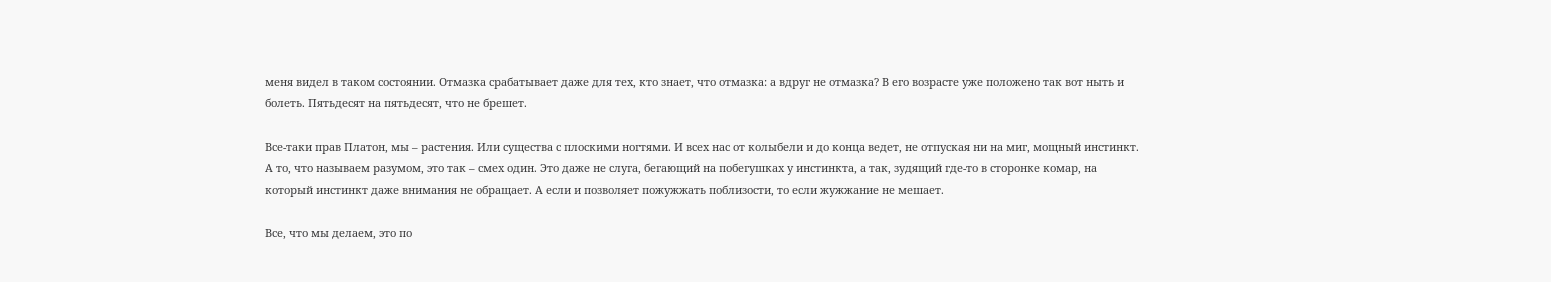меня видел в таком состоянии. Отмазка срабатывает даже для тех, кто знает, что отмазка: а вдруг не отмазка? В его возрасте уже положено так вот ныть и болеть. Пятьдесят на пятьдесят, что не брешет.

Все-таки прав Платон, мы – растения. Или существа с плоскими ногтями. И всех нас от колыбели и до конца ведет, не отпуская ни на миг, мощный инстинкт. А то, что называем разумом, это так – смех один. Это даже не слуга, бегающий на побегушках у инстинкта, а так, зудящий где-то в сторонке комар, на который инстинкт даже внимания не обращает. А если и позволяет пожужжать поблизости, то если жужжание не мешает.

Все, что мы делаем, это по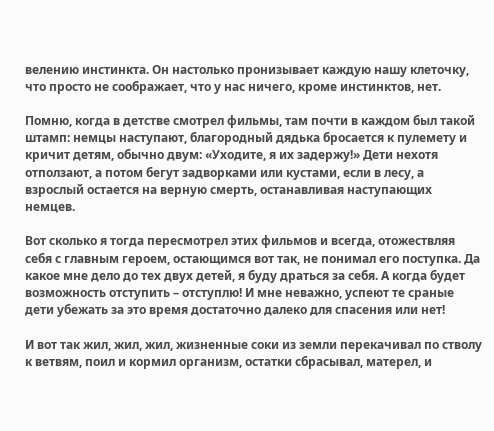велению инстинкта. Он настолько пронизывает каждую нашу клеточку, что просто не соображает, что у нас ничего, кроме инстинктов, нет.

Помню, когда в детстве смотрел фильмы, там почти в каждом был такой штамп: немцы наступают, благородный дядька бросается к пулемету и кричит детям, обычно двум: «Уходите, я их задержу!» Дети нехотя отползают, а потом бегут задворками или кустами, если в лесу, а взрослый остается на верную смерть, останавливая наступающих немцев.

Вот сколько я тогда пересмотрел этих фильмов и всегда, отожествляя себя с главным героем, остающимся вот так, не понимал его поступка. Да какое мне дело до тех двух детей, я буду драться за себя. А когда будет возможность отступить – отступлю! И мне неважно, успеют те сраные дети убежать за это время достаточно далеко для спасения или нет!

И вот так жил, жил, жил, жизненные соки из земли перекачивал по стволу к ветвям, поил и кормил организм, остатки сбрасывал, матерел, и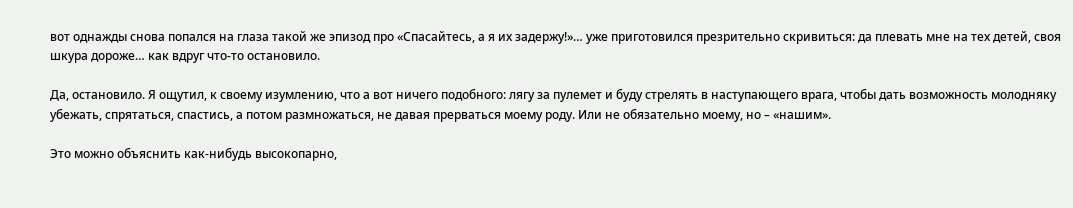вот однажды снова попался на глаза такой же эпизод про «Спасайтесь, а я их задержу!»… уже приготовился презрительно скривиться: да плевать мне на тех детей, своя шкура дороже… как вдруг что-то остановило.

Да, остановило. Я ощутил, к своему изумлению, что а вот ничего подобного: лягу за пулемет и буду стрелять в наступающего врага, чтобы дать возможность молодняку убежать, спрятаться, спастись, а потом размножаться, не давая прерваться моему роду. Или не обязательно моему, но – «нашим».

Это можно объяснить как-нибудь высокопарно,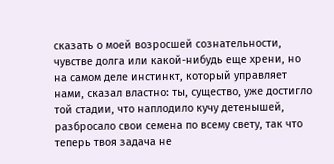сказать о моей возросшей сознательности, чувстве долга или какой-нибудь еще хрени, но на самом деле инстинкт, который управляет нами, сказал властно: ты, существо, уже достигло той стадии, что наплодило кучу детенышей, разбросало свои семена по всему свету, так что теперь твоя задача не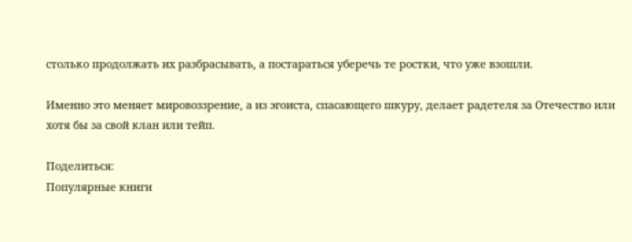столько продолжать их разбрасывать, а постараться уберечь те ростки, что уже взошли.

Именно это меняет мировоззрение, а из эгоиста, спасающего шкуру, делает радетеля за Отечество или хотя бы за свой клан или тейп.

Поделиться:
Популярные книги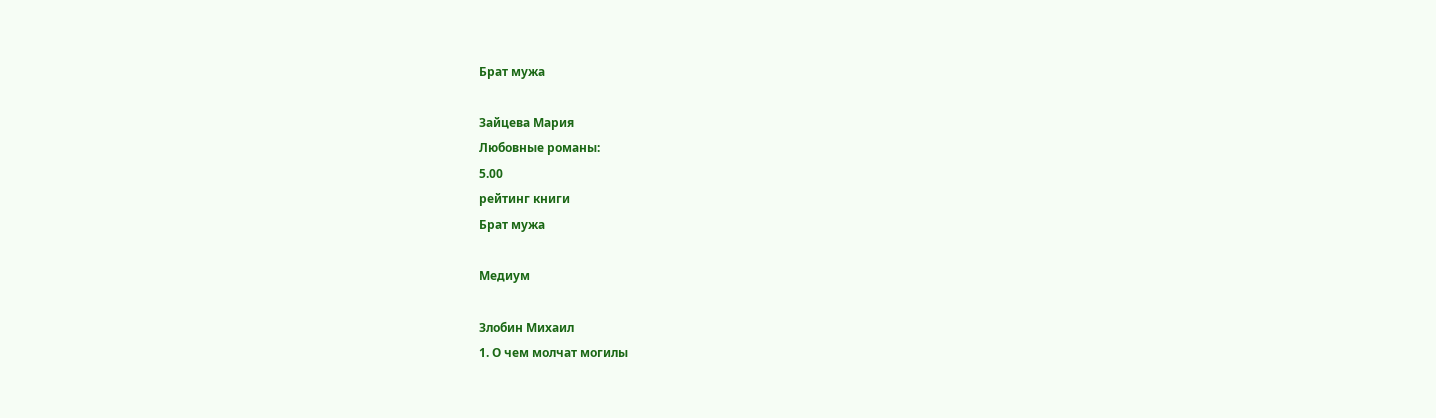Брат мужа

Зайцева Мария
Любовные романы:
5.00
рейтинг книги
Брат мужа

Медиум

Злобин Михаил
1. О чем молчат могилы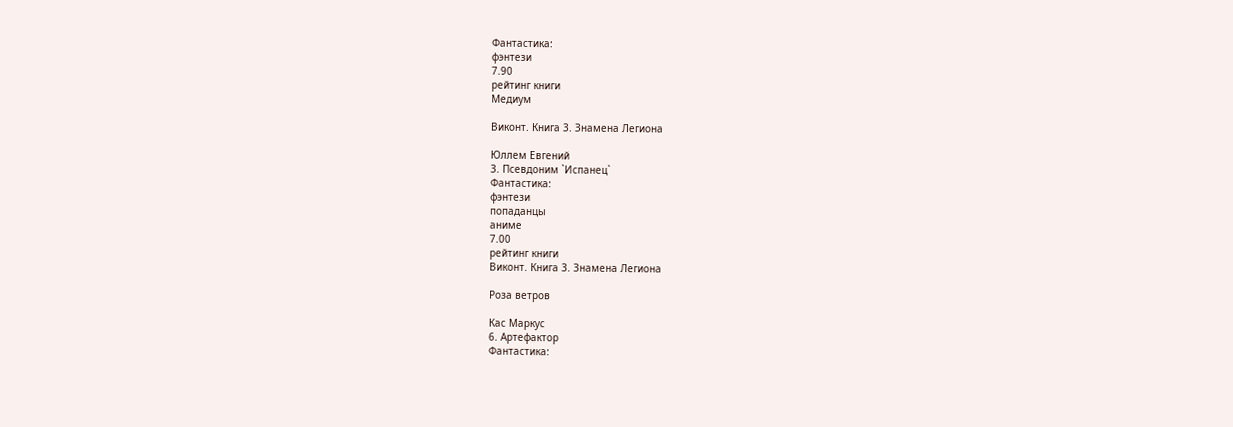Фантастика:
фэнтези
7.90
рейтинг книги
Медиум

Виконт. Книга 3. Знамена Легиона

Юллем Евгений
3. Псевдоним `Испанец`
Фантастика:
фэнтези
попаданцы
аниме
7.00
рейтинг книги
Виконт. Книга 3. Знамена Легиона

Роза ветров

Кас Маркус
6. Артефактор
Фантастика: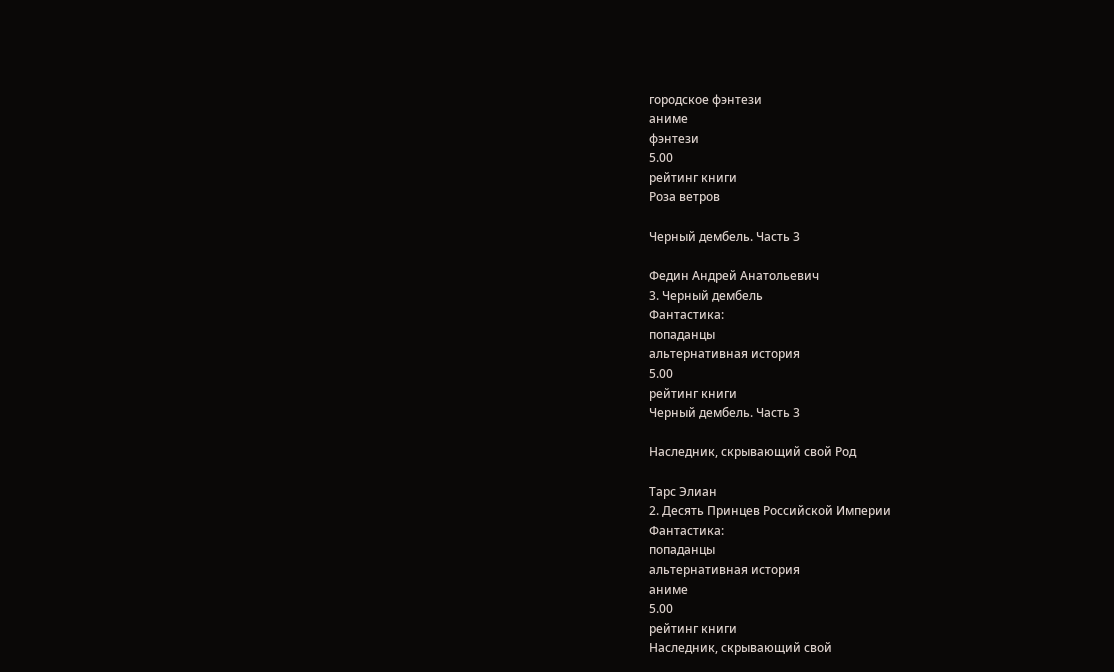городское фэнтези
аниме
фэнтези
5.00
рейтинг книги
Роза ветров

Черный дембель. Часть 3

Федин Андрей Анатольевич
3. Черный дембель
Фантастика:
попаданцы
альтернативная история
5.00
рейтинг книги
Черный дембель. Часть 3

Наследник, скрывающий свой Род

Тарс Элиан
2. Десять Принцев Российской Империи
Фантастика:
попаданцы
альтернативная история
аниме
5.00
рейтинг книги
Наследник, скрывающий свой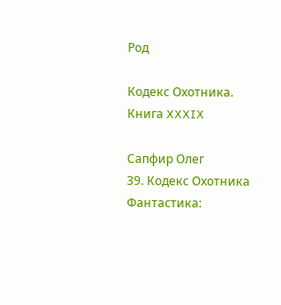Род

Кодекс Охотника. Книга XXXIX

Сапфир Олег
39. Кодекс Охотника
Фантастика: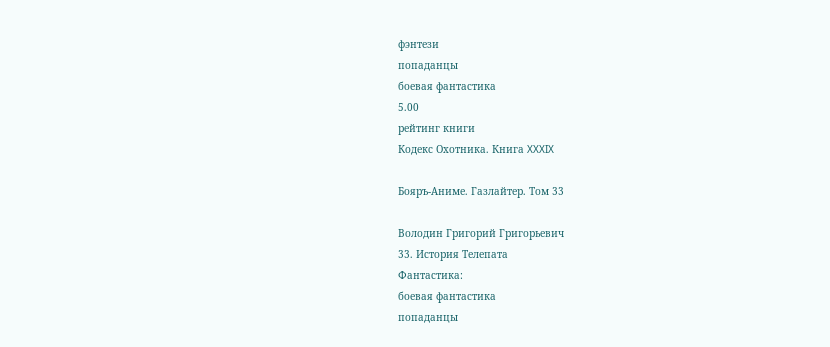фэнтези
попаданцы
боевая фантастика
5.00
рейтинг книги
Кодекс Охотника. Книга XXXIX

Бояръ-Аниме. Газлайтер. Том 33

Володин Григорий Григорьевич
33. История Телепата
Фантастика:
боевая фантастика
попаданцы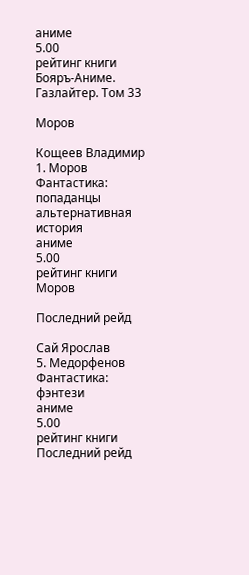аниме
5.00
рейтинг книги
Бояръ-Аниме. Газлайтер. Том 33

Моров

Кощеев Владимир
1. Моров
Фантастика:
попаданцы
альтернативная история
аниме
5.00
рейтинг книги
Моров

Последний рейд

Сай Ярослав
5. Медорфенов
Фантастика:
фэнтези
аниме
5.00
рейтинг книги
Последний рейд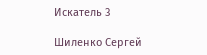Искатель 3

Шиленко Сергей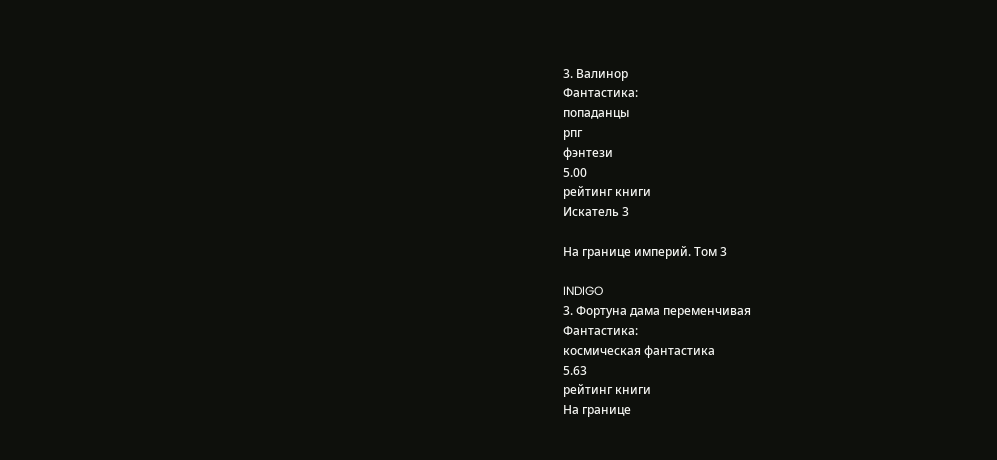3. Валинор
Фантастика:
попаданцы
рпг
фэнтези
5.00
рейтинг книги
Искатель 3

На границе империй. Том 3

INDIGO
3. Фортуна дама переменчивая
Фантастика:
космическая фантастика
5.63
рейтинг книги
На границе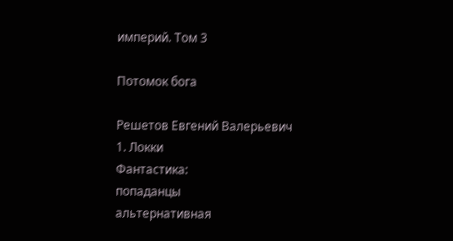империй. Том 3

Потомок бога

Решетов Евгений Валерьевич
1. Локки
Фантастика:
попаданцы
альтернативная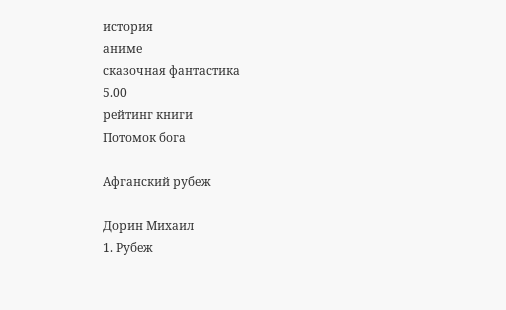история
аниме
сказочная фантастика
5.00
рейтинг книги
Потомок бога

Афганский рубеж

Дорин Михаил
1. Рубеж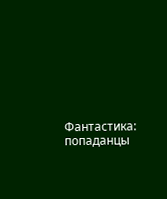Фантастика:
попаданцы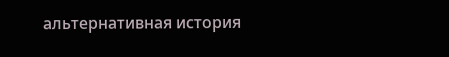альтернативная история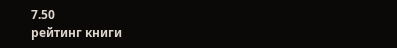7.50
рейтинг книги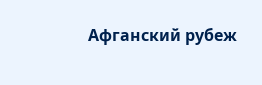Афганский рубеж